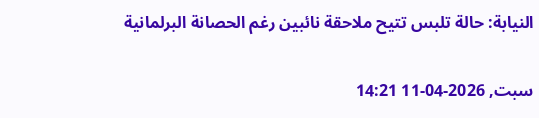النيابة: حالة تلبس تتيح ملاحقة نائبين رغم الحصانة البرلمانية

سبت, 2026-04-11 14:21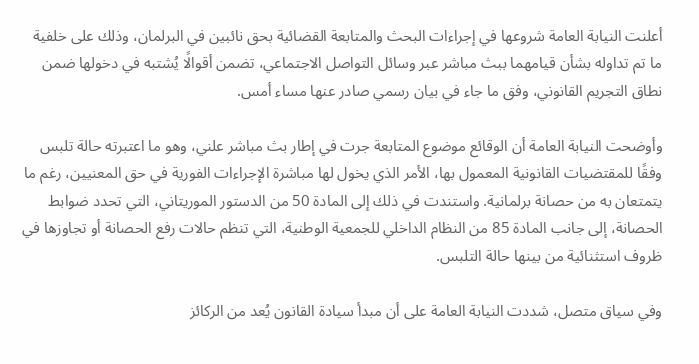أعلنت النيابة العامة شروعها في إجراءات البحث والمتابعة القضائية بحق نائبين في البرلمان، وذلك على خلفية ما تم تداوله بشأن قيامهما ببث مباشر عبر وسائل التواصل الاجتماعي، تضمن أقوالًا يُشتبه في دخولها ضمن نطاق التجريم القانوني، وفق ما جاء في بيان رسمي صادر عنها مساء أمس.

وأوضحت النيابة العامة أن الوقائع موضوع المتابعة جرت في إطار بث مباشر علني، وهو ما اعتبرته حالة تلبس وفقًا للمقتضيات القانونية المعمول بها، الأمر الذي يخول لها مباشرة الإجراءات الفورية في حق المعنيين، رغم ما يتمتعان به من حصانة برلمانية. واستندت في ذلك إلى المادة 50 من الدستور الموريتاني، التي تحدد ضوابط الحصانة، إلى جانب المادة 85 من النظام الداخلي للجمعية الوطنية، التي تنظم حالات رفع الحصانة أو تجاوزها في ظروف استثنائية من بينها حالة التلبس.

وفي سياق متصل، شددت النيابة العامة على أن مبدأ سيادة القانون يُعد من الركائز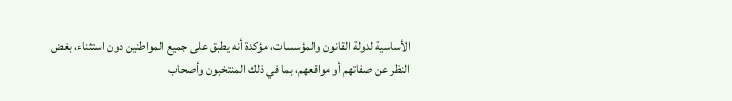الأساسية لدولة القانون والمؤسسات، مؤكدة أنه يطبق على جميع المواطنين دون استثناء، بغض النظر عن صفاتهم أو مواقعهم، بما في ذلك المنتخبون وأصحاب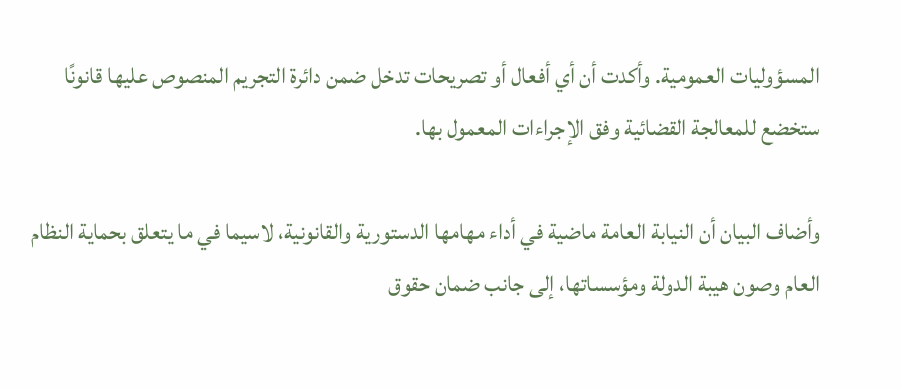المسؤوليات العمومية. وأكدت أن أي أفعال أو تصريحات تدخل ضمن دائرة التجريم المنصوص عليها قانونًا ستخضع للمعالجة القضائية وفق الإجراءات المعمول بها.

وأضاف البيان أن النيابة العامة ماضية في أداء مهامها الدستورية والقانونية، لاسيما في ما يتعلق بحماية النظام العام وصون هيبة الدولة ومؤسساتها، إلى جانب ضمان حقوق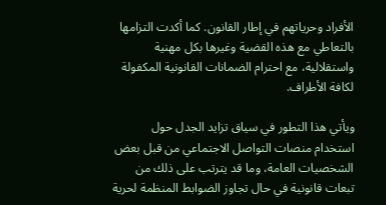الأفراد وحرياتهم في إطار القانون. كما أكدت التزامها بالتعاطي مع هذه القضية وغيرها بكل مهنية واستقلالية، مع احترام الضمانات القانونية المكفولة لكافة الأطراف.

ويأتي هذا التطور في سياق تزايد الجدل حول استخدام منصات التواصل الاجتماعي من قبل بعض الشخصيات العامة، وما قد يترتب على ذلك من تبعات قانونية في حال تجاوز الضوابط المنظمة لحرية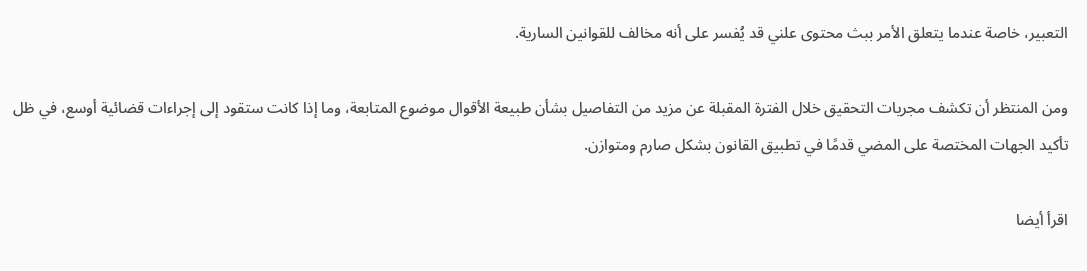التعبير، خاصة عندما يتعلق الأمر ببث محتوى علني قد يُفسر على أنه مخالف للقوانين السارية.

ومن المنتظر أن تكشف مجريات التحقيق خلال الفترة المقبلة عن مزيد من التفاصيل بشأن طبيعة الأقوال موضوع المتابعة، وما إذا كانت ستقود إلى إجراءات قضائية أوسع، في ظل تأكيد الجهات المختصة على المضي قدمًا في تطبيق القانون بشكل صارم ومتوازن.

اقرأ أيضا